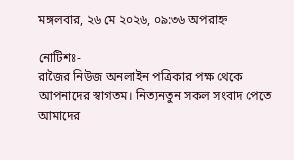মঙ্গলবার, ২৬ মে ২০২৬, ০৯:৩৬ অপরাহ্ন

নোটিশঃ-
রাজৈর নিউজ অনলাইন পত্রিকার পক্ষ থেকে আপনাদের স্বাগতম। নিত্যনতুন সকল সংবাদ পেতে আমাদের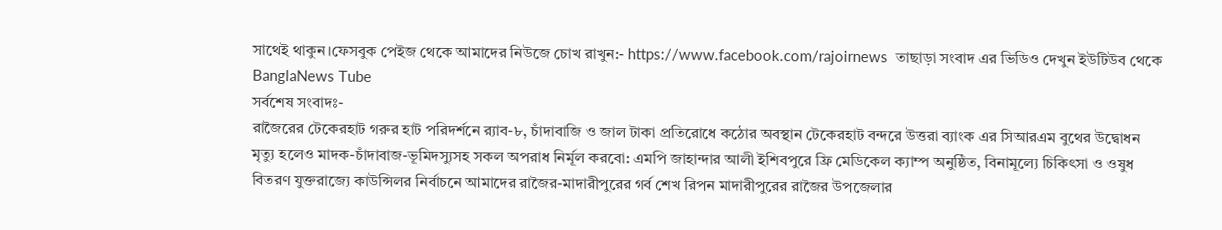সাথেই থাকুন।ফেসবুক পেইজ থেকে আমাদের নিউজে চোখ রাখুন:- https://www.facebook.com/rajoirnews  তাছাড়া সংবাদ এর ভিডিও দেখুন ইউটিউব থেকে  BanglaNews Tube
সর্বশেষ সংবাদঃ-
রাজৈরের টেকেরহাট গরুর হাট পরিদর্শনে র‍্যাব-৮, চাঁদাবাজি ও জাল টাকা প্রতিরোধে কঠোর অবস্থান টেকেরহাট বন্দরে উত্তরা ব্যাংক এর সিআরএম বুথের উদ্বোধন মৃত্যু হলেও মাদক-চাঁদাবাজ-ভূমিদস্যুসহ সকল অপরাধ নির্মূল করবো: এমপি জাহান্দার আলী ইশিবপুরে ফ্রি মেডিকেল ক্যাম্প অনুষ্ঠিত, বিনামূল্যে চিকিৎসা ও ওষুধ বিতরণ যুক্তরাজ্যে কাউন্সিলর নির্বাচনে আমাদের রাজৈর-মাদারীপুরের গর্ব শেখ রিপন মাদারীপুরের রাজৈর উপজেলার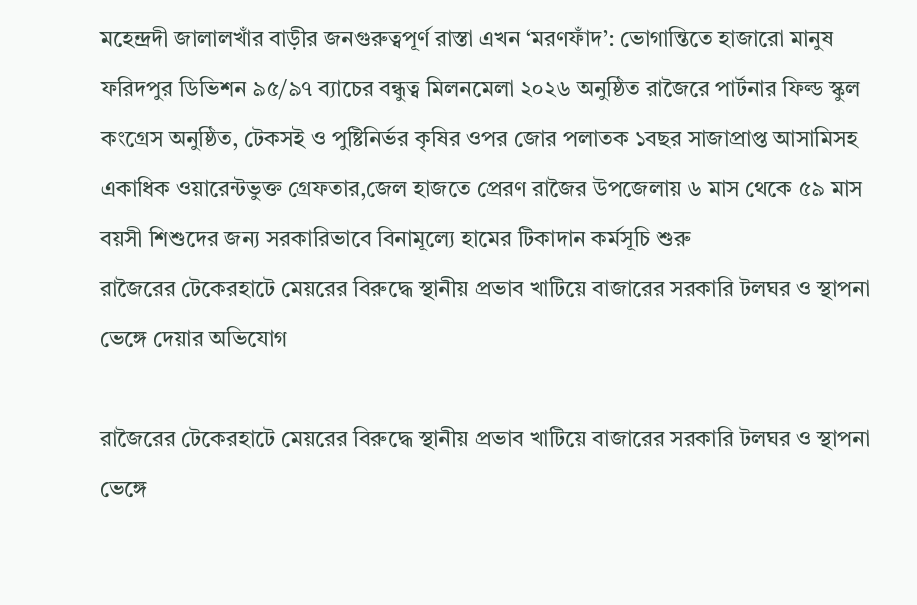মহেন্দ্রদী জালালখাঁর বাড়ীর জনগুরুত্বপূর্ণ রাস্তা এখন ‘মরণফাঁদ’: ভোগান্তিতে হাজারো মানুষ ফরিদপুর ডিভিশন ৯৫/৯৭ ব্যাচের বন্ধুত্ব মিলনমেলা ২০২৬ অনুষ্ঠিত রাজৈরে পার্টনার ফিল্ড স্কুল কংগ্রেস অনুষ্ঠিত, টেকসই ও পুষ্টিনির্ভর কৃষির ওপর জোর পলাতক ১বছর সাজাপ্রাপ্ত আসামিসহ একাধিক ওয়ারেন্টভুক্ত গ্রেফতার,জেল হাজতে প্রেরণ রাজৈর উপজেলায় ৬ মাস থেকে ৫৯ মাস বয়সী শিশুদের জন্য সরকারিভাবে বিনামূল্যে হামের টিকাদান কর্মসূচি শুরু
রাজৈরের টেকেরহাটে মেয়রের বিরুদ্ধে স্থানীয় প্রভাব খাটিয়ে বাজারের সরকারি টলঘর ও স্থাপনা ভেঙ্গে দেয়ার অভিযোগ

রাজৈরের টেকেরহাটে মেয়রের বিরুদ্ধে স্থানীয় প্রভাব খাটিয়ে বাজারের সরকারি টলঘর ও স্থাপনা ভেঙ্গে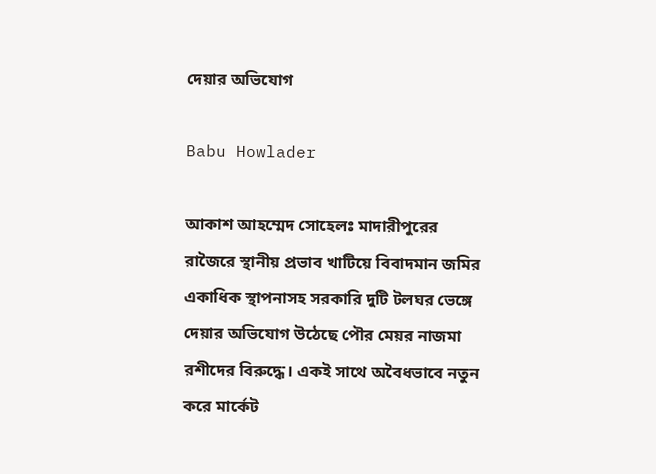দেয়ার অভিযোগ

Babu Howlader

আকাশ আহম্মেদ সোহেলঃ মাদারীপুরের রাজৈরে স্থানীয় প্রভাব খাটিয়ে বিবাদমান জমির একাধিক স্থাপনাসহ সরকারি দুটি টলঘর ভেঙ্গে দেয়ার অভিযোগ উঠেছে পৌর মেয়র নাজমা রশীদের বিরুদ্ধে। একই সাথে অবৈধভাবে নতুন করে মার্কেট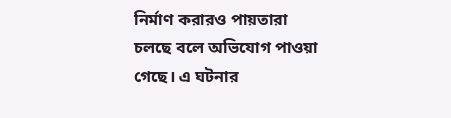নির্মাণ করারও পায়তারা চলছে বলে অভিযোগ পাওয়া গেছে। এ ঘটনার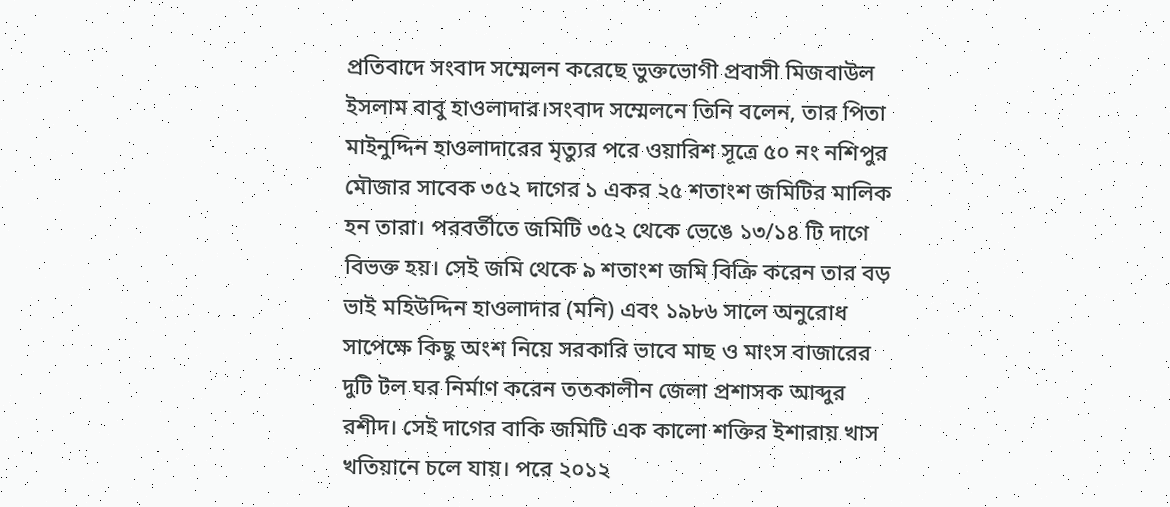প্রতিবাদে সংবাদ সম্মেলন করেছে ভুক্তভোগী প্রবাসী মিজবাউল ইসলাম বাবু হাওলাদার।সংবাদ সম্মেলনে তিনি বলেন, তার পিতা মাইনুদ্দিন হাওলাদারের মৃত্যুর পরে ওয়ারিশ সূত্রে ৫০ নং নশিপুর মৌজার সাবেক ৩৫২ দাগের ১ একর ২৫ শতাংশ জমিটির মালিক হন তারা। পরবর্তীতে জমিটি ৩৫২ থেকে ভেঙে ১৩/১৪ টি দাগে বিভক্ত হয়। সেই জমি থেকে ৯ শতাংশ জমি বিক্রি করেন তার বড় ভাই মহিউদ্দিন হাওলাদার (মনি) এবং ১৯৮৬ সালে অনুরোধ সাপেক্ষে কিছু অংশ নিয়ে সরকারি ভাবে মাছ ও মাংস বাজারের দুটি টল ঘর নির্মাণ করেন ততকালীন জেলা প্রশাসক আব্দুর রশীদ। সেই দাগের বাকি জমিটি এক কালো শক্তির ইশারায় খাস খতিয়ানে চলে যায়। পরে ২০১২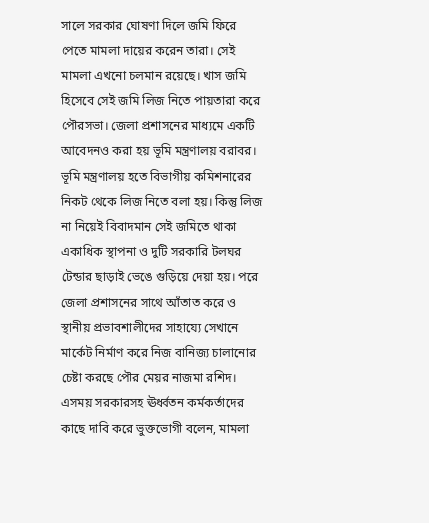সালে সরকার ঘোষণা দিলে জমি ফিরে পেতে মামলা দায়ের করেন তারা। সেই মামলা এখনো চলমান রয়েছে। খাস জমি হিসেবে সেই জমি লিজ নিতে পায়তারা করে পৌরসভা। জেলা প্রশাসনের মাধ্যমে একটি আবেদনও করা হয় ভূমি মন্ত্রণালয় বরাবর। ভূমি মন্ত্রণালয় হতে বিভাগীয় কমিশনারের নিকট থেকে লিজ নিতে বলা হয়। কিন্তু লিজ না নিয়েই বিবাদমান সেই জমিতে থাকা একাধিক স্থাপনা ও দুটি সরকারি টলঘর টেন্ডার ছাড়াই ভেঙে গুড়িয়ে দেয়া হয়। পরে জেলা প্রশাসনের সাথে আঁতাত করে ও স্থানীয় প্রভাবশালীদের সাহায্যে সেখানে মার্কেট নির্মাণ করে নিজ বানিজ্য চালানোর চেষ্টা করছে পৌর মেয়র নাজমা রশিদ। এসময় সরকারসহ ঊর্ধ্বতন কর্মকর্তাদের কাছে দাবি করে ভুক্তভোগী বলেন, মামলা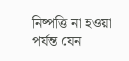নিষ্পত্তি না হওয়া পর্যন্ত যেন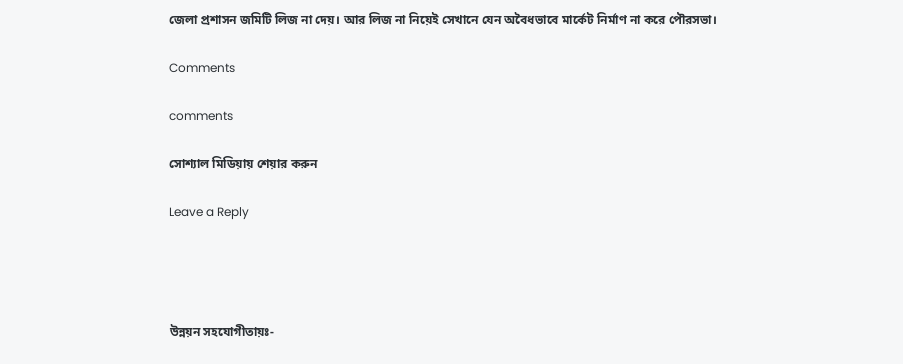জেলা প্রশাসন জমিটি লিজ না দেয়। আর লিজ না নিয়েই সেখানে যেন অবৈধভাবে মার্কেট নির্মাণ না করে পৌরসভা।

Comments

comments

সোশ্যাল মিডিয়ায় শেয়ার করুন

Leave a Reply




উন্নয়ন সহযোগীতায়ঃ-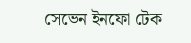সেভেন ইনফো টেক